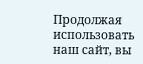Продолжая использовать наш сайт, вы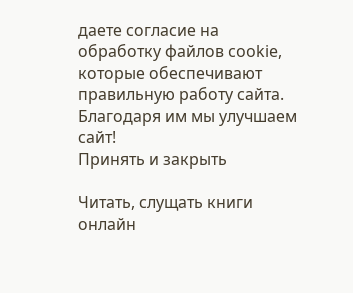даете согласие на обработку файлов cookie, которые обеспечивают правильную работу сайта. Благодаря им мы улучшаем сайт!
Принять и закрыть

Читать, слущать книги онлайн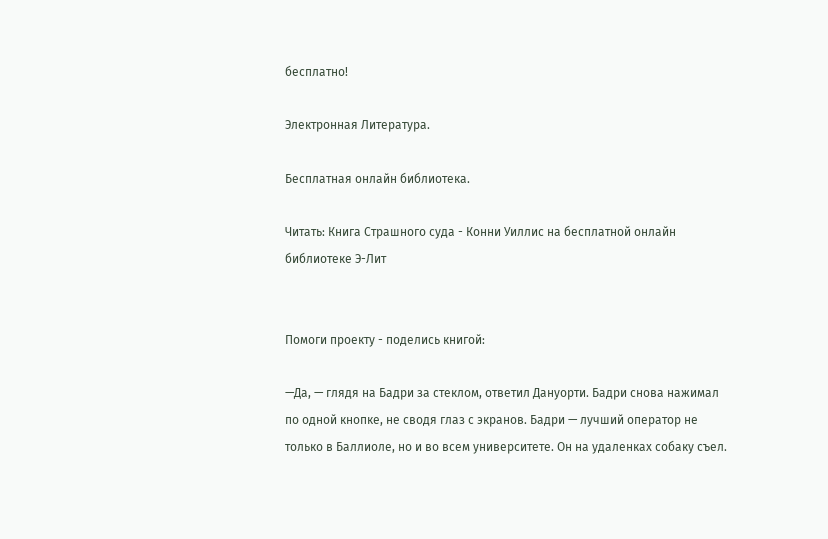бесплатно!

Электронная Литература.

Бесплатная онлайн библиотека.

Читать: Книга Страшного суда - Конни Уиллис на бесплатной онлайн библиотеке Э-Лит


Помоги проекту - поделись книгой:

—Да, — глядя на Бадри за стеклом, ответил Дануорти. Бадри снова нажимал по одной кнопке, не сводя глаз с экранов. Бадри — лучший оператор не только в Баллиоле, но и во всем университете. Он на удаленках собаку съел.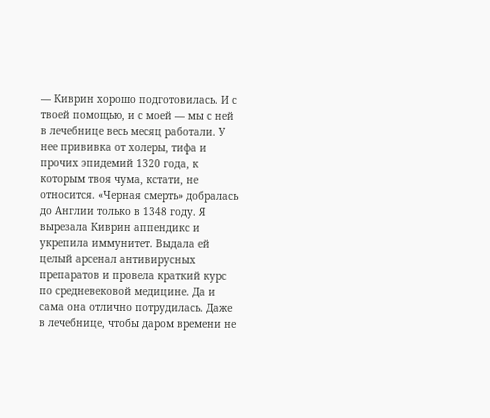— Киврин хорошо подготовилась. И с твоей помощью, и с моей — мы с ней в лечебнице весь месяц работали. У нее прививка от холеры, тифа и прочих эпидемий 1320 года, к которым твоя чума, кстати, не относится. «Черная смерть» добралась до Англии только в 1348 году. Я вырезала Киврин аппендикс и укрепила иммунитет. Выдала ей целый арсенал антивирусных препаратов и провела краткий курс по средневековой медицине. Да и сама она отлично потрудилась. Даже в лечебнице, чтобы даром времени не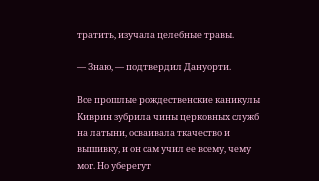тратить, изучала целебные травы.

— Знаю, — подтвердил Дануорти.

Все прошлые рождественские каникулы Киврин зубрила чины церковных служб на латыни, осваивала ткачество и вышивку, и он сам учил ее всему, чему мог. Но уберегут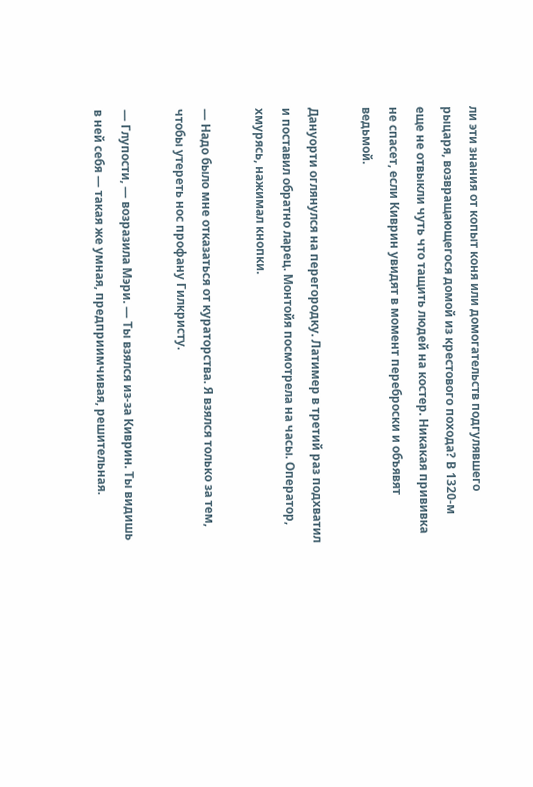ли эти знания от копыт коня или домогательств подгулявшего рыцаря, возвращающегося домой из крестового похода? В 1320-м еще не отвыкли чуть что тащить людей на костер. Никакая прививка не спасет, если Киврин увидят в момент переброски и объявят ведьмой.

Дануорти оглянулся на перегородку. Латимер в третий раз подхватил и поставил обратно ларец. Монтойя посмотрела на часы. Оператор, хмурясь, нажимал кнопки.

— Надо было мне отказаться от кураторства. Я взялся только за тем, чтобы утереть нос профану Гилкристу.

— Глупости, — возразила Мэри. — Ты взялся из-за Киврин. Ты видишь в ней себя — такая же умная, предприимчивая, решительная.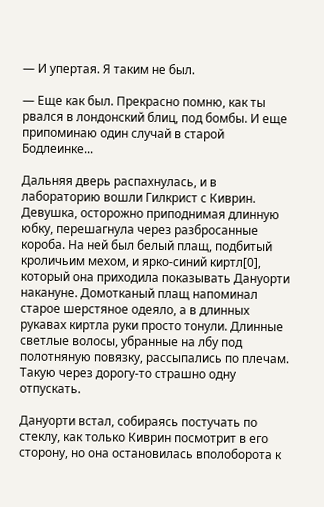— И упертая. Я таким не был.

— Еще как был. Прекрасно помню, как ты рвался в лондонский блиц, под бомбы. И еще припоминаю один случай в старой Бодлеинке...

Дальняя дверь распахнулась, и в лабораторию вошли Гилкрист с Киврин. Девушка, осторожно приподнимая длинную юбку, перешагнула через разбросанные короба. На ней был белый плащ, подбитый кроличьим мехом, и ярко-синий киртл[0], который она приходила показывать Дануорти накануне. Домотканый плащ напоминал старое шерстяное одеяло, а в длинных рукавах киртла руки просто тонули. Длинные светлые волосы, убранные на лбу под полотняную повязку, рассыпались по плечам. Такую через дорогу-то страшно одну отпускать.

Дануорти встал, собираясь постучать по стеклу, как только Киврин посмотрит в его сторону, но она остановилась вполоборота к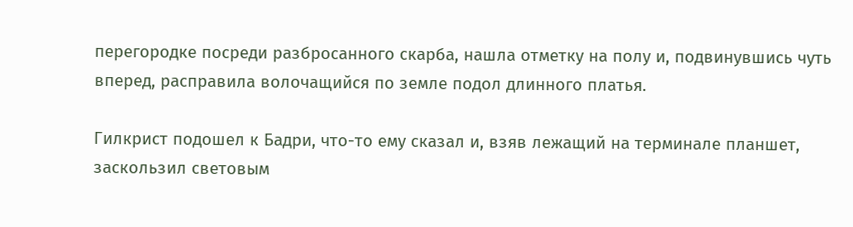перегородке посреди разбросанного скарба, нашла отметку на полу и, подвинувшись чуть вперед, расправила волочащийся по земле подол длинного платья.

Гилкрист подошел к Бадри, что-то ему сказал и, взяв лежащий на терминале планшет, заскользил световым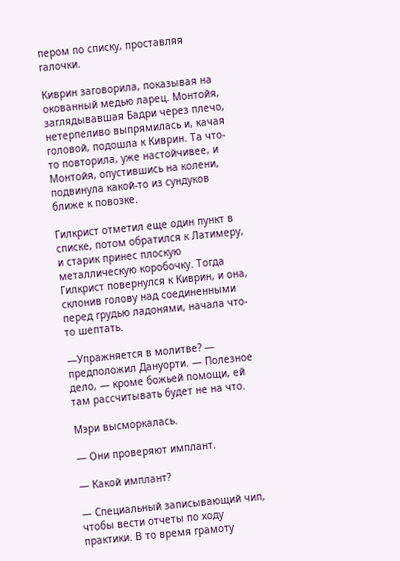пером по списку, проставляя галочки.

Киврин заговорила, показывая на окованный медью ларец. Монтойя, заглядывавшая Бадри через плечо, нетерпеливо выпрямилась и, качая головой, подошла к Киврин. Та что-то повторила, уже настойчивее, и Монтойя, опустившись на колени, подвинула какой-то из сундуков ближе к повозке.

Гилкрист отметил еще один пункт в списке, потом обратился к Латимеру, и старик принес плоскую металлическую коробочку. Тогда Гилкрист повернулся к Киврин, и она, склонив голову над соединенными перед грудью ладонями, начала что-то шептать.

—Упражняется в молитве? — предположил Дануорти. — Полезное дело, — кроме божьей помощи, ей там рассчитывать будет не на что.

Мэри высморкалась.

— Они проверяют имплант.

— Какой имплант?

— Специальный записывающий чип, чтобы вести отчеты по ходу практики. В то время грамоту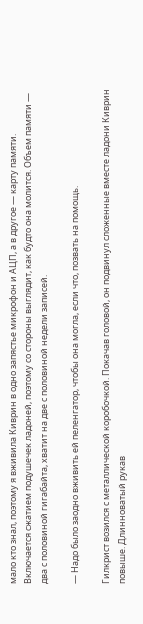мало кто знал, поэтому я вживила Киврин в одно запястье микрофон и АЦП, а в другое — карту памяти. Включается сжатием подушечек ладоней, поэтому со стороны выглядит, как будто она молится. Объем памяти — два с половиной гигабайта, хватит на две с половиной недели записей.

— Надо было заодно вживить ей пеленгатор, чтобы она могла, если что, позвать на помощь.

Гилкрист возился с металлической коробочкой. Покачав головой, он подвинул сложенные вместе ладони Киврин повыше. Длинноватый рукав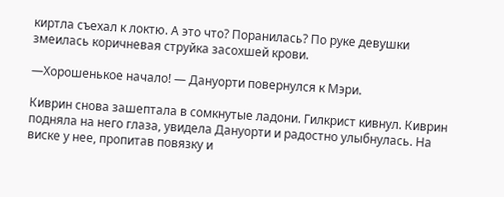киртла съехал к локтю. А это что? Поранилась? По руке девушки змеилась коричневая струйка засохшей крови.

—Хорошенькое начало! — Дануорти повернулся к Мэри.

Киврин снова зашептала в сомкнутые ладони. Гилкрист кивнул. Киврин подняла на него глаза, увидела Дануорти и радостно улыбнулась. На виске у нее, пропитав повязку и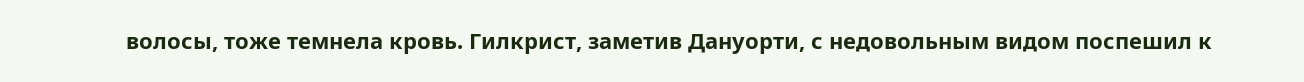волосы, тоже темнела кровь. Гилкрист, заметив Дануорти, с недовольным видом поспешил к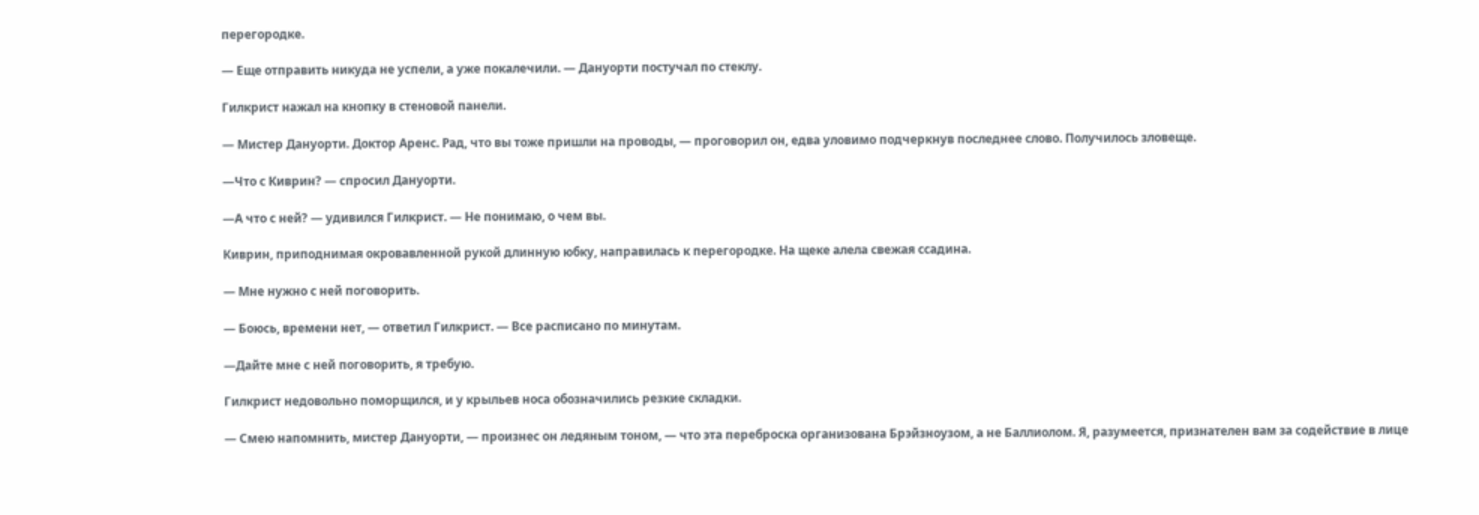перегородке.

— Еще отправить никуда не успели, а уже покалечили. — Дануорти постучал по стеклу.

Гилкрист нажал на кнопку в стеновой панели.

— Мистер Дануорти. Доктор Аренс. Рад, что вы тоже пришли на проводы, — проговорил он, едва уловимо подчеркнув последнее слово. Получилось зловеще.

—Что с Киврин? — спросил Дануорти.

—А что с ней? — удивился Гилкрист. — Не понимаю, о чем вы.

Киврин, приподнимая окровавленной рукой длинную юбку, направилась к перегородке. На щеке алела свежая ссадина.

— Мне нужно с ней поговорить.

— Боюсь, времени нет, — ответил Гилкрист. — Все расписано по минутам.

—Дайте мне с ней поговорить, я требую.

Гилкрист недовольно поморщился, и у крыльев носа обозначились резкие складки.

— Смею напомнить, мистер Дануорти, — произнес он ледяным тоном, — что эта переброска организована Брэйзноузом, а не Баллиолом. Я, разумеется, признателен вам за содействие в лице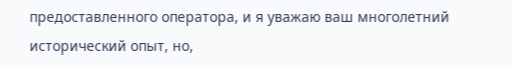предоставленного оператора, и я уважаю ваш многолетний исторический опыт, но,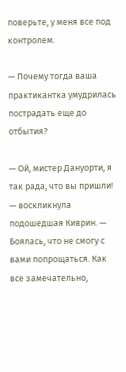поверьте, у меня все под контролем.

— Почему тогда ваша практикантка умудрилась пострадать еще до отбытия?

— Ой, мистер Дануорти, я так рада, что вы пришли! — воскликнула подошедшая Киврин. — Боялась, что не смогу с вами попрощаться. Как все замечательно,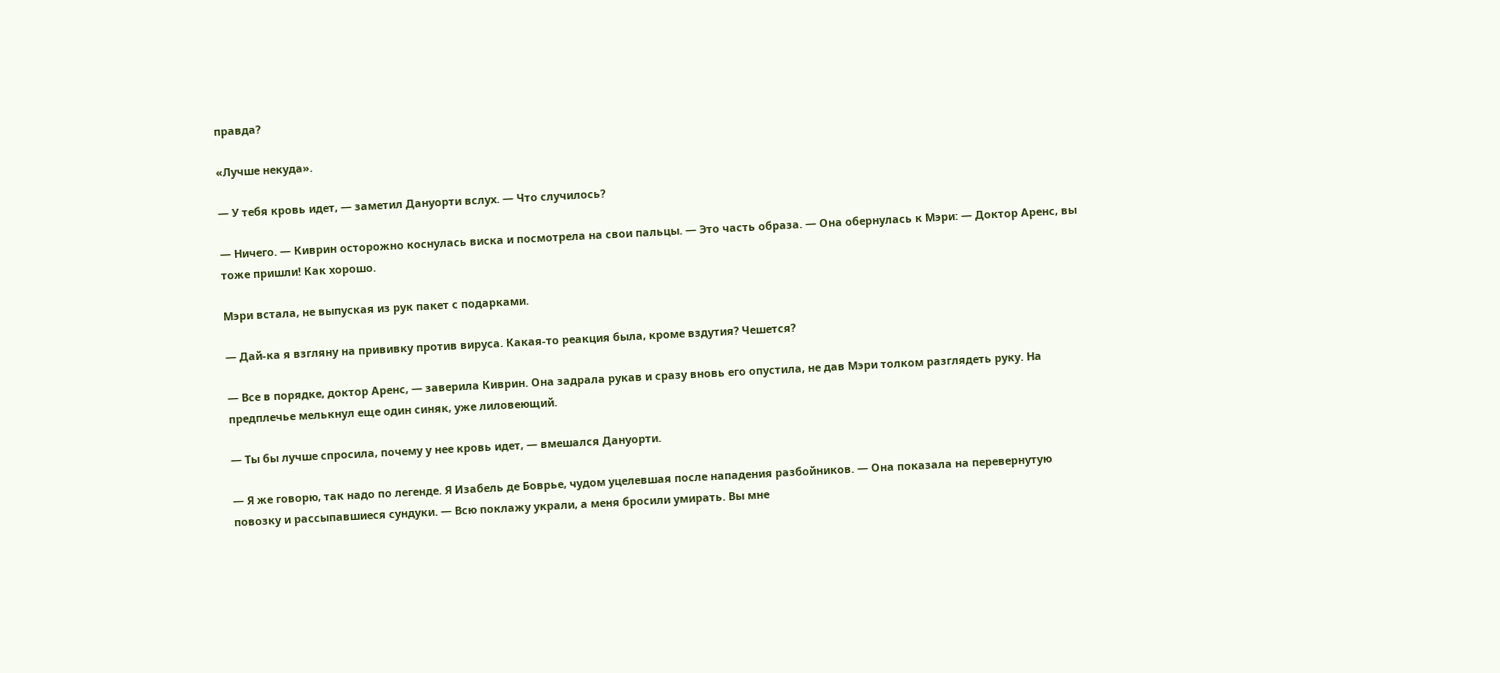правда?

«Лучше некуда».

— У тебя кровь идет, — заметил Дануорти вслух. — Что случилось?

— Ничего. — Киврин осторожно коснулась виска и посмотрела на свои пальцы. — Это часть образа. — Она обернулась к Мэри: — Доктор Аренс, вы тоже пришли! Как хорошо.

Мэри встала, не выпуская из рук пакет с подарками.

— Дай-ка я взгляну на прививку против вируса. Какая-то реакция была, кроме вздутия? Чешется?

— Все в порядке, доктор Аренс, — заверила Киврин. Она задрала рукав и сразу вновь его опустила, не дав Мэри толком разглядеть руку. На предплечье мелькнул еще один синяк, уже лиловеющий.

— Ты бы лучше спросила, почему у нее кровь идет, — вмешался Дануорти.

— Я же говорю, так надо по легенде. Я Изабель де Боврье, чудом уцелевшая после нападения разбойников. — Она показала на перевернутую повозку и рассыпавшиеся сундуки. — Всю поклажу украли, а меня бросили умирать. Вы мне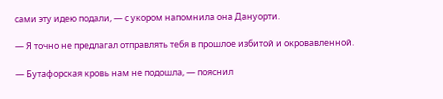сами эту идею подали, — с укором напомнила она Дануорти.

— Я точно не предлагал отправлять тебя в прошлое избитой и окровавленной.

— Бутафорская кровь нам не подошла, — пояснил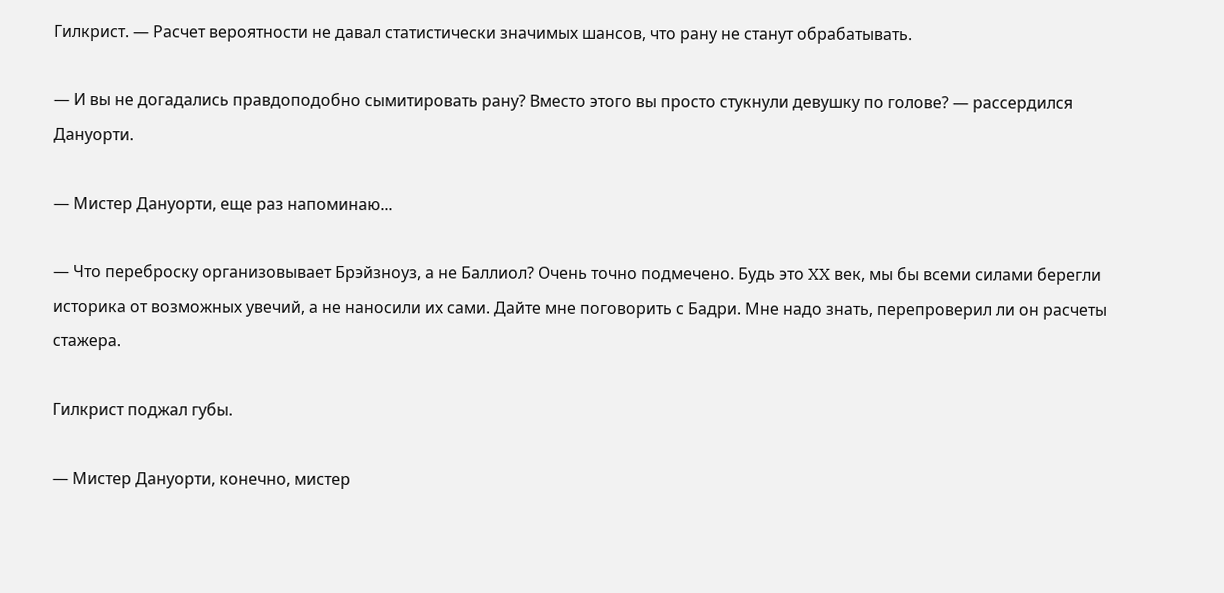Гилкрист. — Расчет вероятности не давал статистически значимых шансов, что рану не станут обрабатывать.

— И вы не догадались правдоподобно сымитировать рану? Вместо этого вы просто стукнули девушку по голове? — рассердился Дануорти.

— Мистер Дануорти, еще раз напоминаю...

— Что переброску организовывает Брэйзноуз, а не Баллиол? Очень точно подмечено. Будь это XX век, мы бы всеми силами берегли историка от возможных увечий, а не наносили их сами. Дайте мне поговорить с Бадри. Мне надо знать, перепроверил ли он расчеты стажера.

Гилкрист поджал губы.

— Мистер Дануорти, конечно, мистер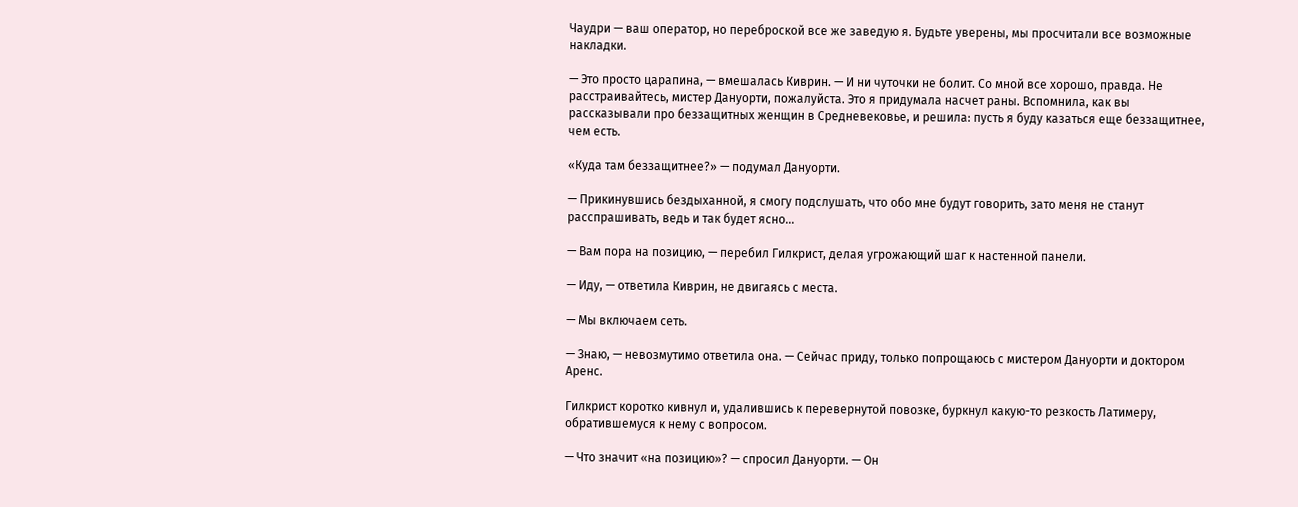Чаудри — ваш оператор, но переброской все же заведую я. Будьте уверены, мы просчитали все возможные накладки.

— Это просто царапина, — вмешалась Киврин. — И ни чуточки не болит. Со мной все хорошо, правда. Не расстраивайтесь, мистер Дануорти, пожалуйста. Это я придумала насчет раны. Вспомнила, как вы рассказывали про беззащитных женщин в Средневековье, и решила: пусть я буду казаться еще беззащитнее, чем есть.

«Куда там беззащитнее?» — подумал Дануорти.

— Прикинувшись бездыханной, я смогу подслушать, что обо мне будут говорить, зато меня не станут расспрашивать, ведь и так будет ясно...

— Вам пора на позицию, — перебил Гилкрист, делая угрожающий шаг к настенной панели.

— Иду, — ответила Киврин, не двигаясь с места.

— Мы включаем сеть.

— Знаю, — невозмутимо ответила она. — Сейчас приду, только попрощаюсь с мистером Дануорти и доктором Аренс.

Гилкрист коротко кивнул и, удалившись к перевернутой повозке, буркнул какую-то резкость Латимеру, обратившемуся к нему с вопросом.

— Что значит «на позицию»? — спросил Дануорти. — Он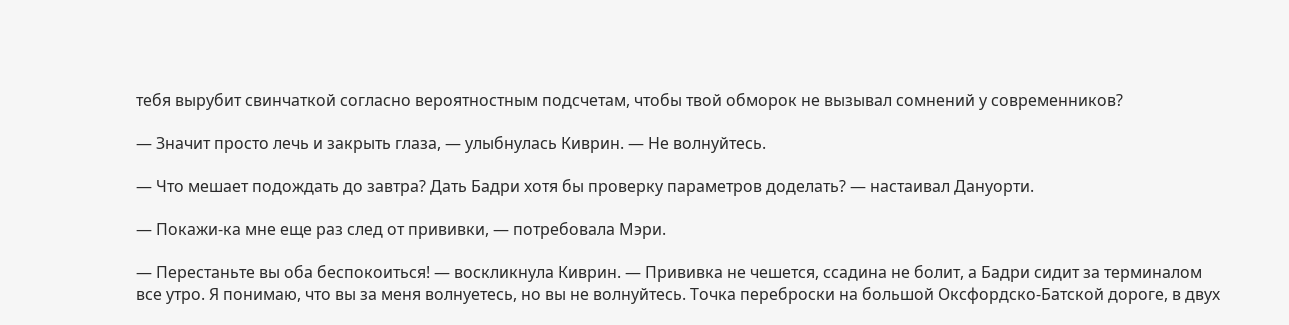тебя вырубит свинчаткой согласно вероятностным подсчетам, чтобы твой обморок не вызывал сомнений у современников?

— Значит просто лечь и закрыть глаза, — улыбнулась Киврин. — Не волнуйтесь.

— Что мешает подождать до завтра? Дать Бадри хотя бы проверку параметров доделать? — настаивал Дануорти.

— Покажи-ка мне еще раз след от прививки, — потребовала Мэри.

— Перестаньте вы оба беспокоиться! — воскликнула Киврин. — Прививка не чешется, ссадина не болит, а Бадри сидит за терминалом все утро. Я понимаю, что вы за меня волнуетесь, но вы не волнуйтесь. Точка переброски на большой Оксфордско-Батской дороге, в двух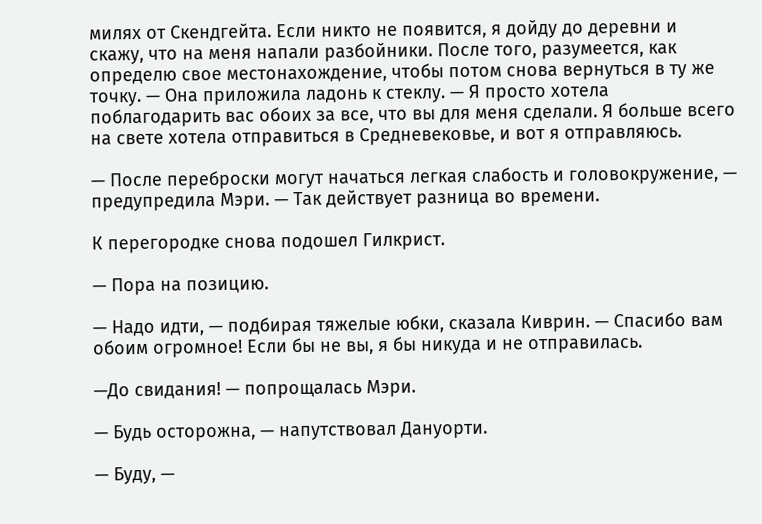милях от Скендгейта. Если никто не появится, я дойду до деревни и скажу, что на меня напали разбойники. После того, разумеется, как определю свое местонахождение, чтобы потом снова вернуться в ту же точку. — Она приложила ладонь к стеклу. — Я просто хотела поблагодарить вас обоих за все, что вы для меня сделали. Я больше всего на свете хотела отправиться в Средневековье, и вот я отправляюсь.

— После переброски могут начаться легкая слабость и головокружение, — предупредила Мэри. — Так действует разница во времени.

К перегородке снова подошел Гилкрист.

— Пора на позицию.

— Надо идти, — подбирая тяжелые юбки, сказала Киврин. — Спасибо вам обоим огромное! Если бы не вы, я бы никуда и не отправилась.

—До свидания! — попрощалась Мэри.

— Будь осторожна, — напутствовал Дануорти.

— Буду, —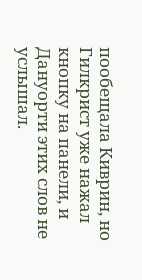пообещала Киврин, но Гилкрист уже нажал кнопку на панели, и Дануорти этих слов не услышал.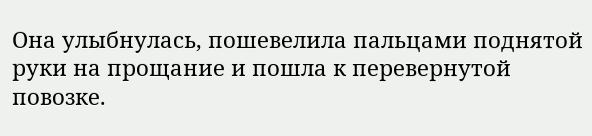Она улыбнулась, пошевелила пальцами поднятой руки на прощание и пошла к перевернутой повозке.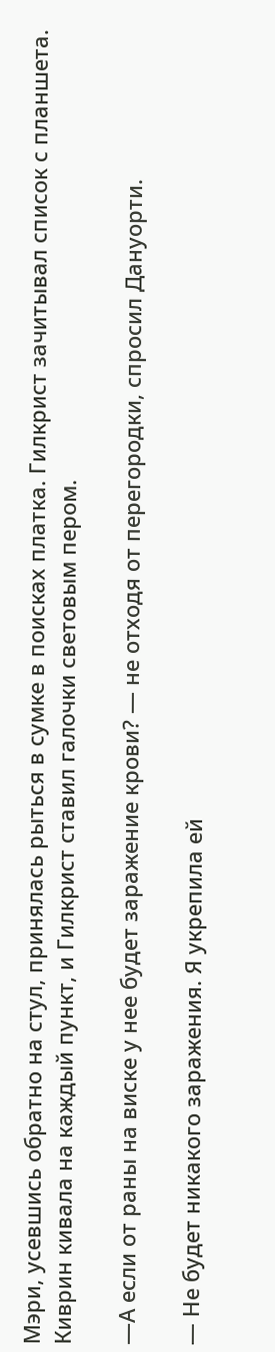Мэри, усевшись обратно на стул, принялась рыться в сумке в поисках платка. Гилкрист зачитывал список с планшета. Киврин кивала на каждый пункт, и Гилкрист ставил галочки световым пером.

—А если от раны на виске у нее будет заражение крови? — не отходя от перегородки, спросил Дануорти.

— Не будет никакого заражения. Я укрепила ей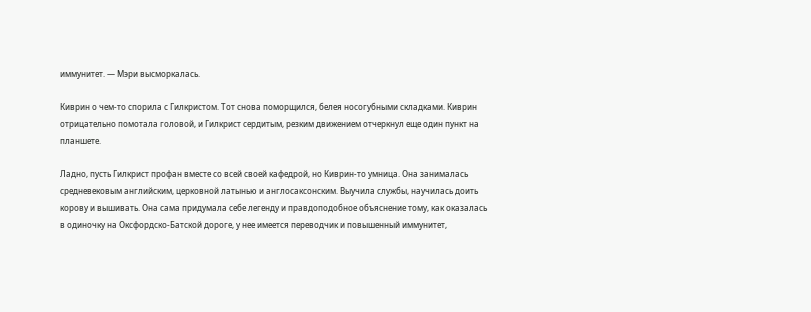иммунитет. — Мэри высморкалась.

Киврин о чем-то спорила с Гилкристом. Тот снова поморщился, белея носогубными складками. Киврин отрицательно помотала головой, и Гилкрист сердитым, резким движением отчеркнул еще один пункт на планшете.

Ладно, пусть Гилкрист профан вместе со всей своей кафедрой, но Киврин-то умница. Она занималась средневековым английским, церковной латынью и англосаксонским. Выучила службы, научилась доить корову и вышивать. Она сама придумала себе легенду и правдоподобное объяснение тому, как оказалась в одиночку на Оксфордско-Батской дороге, у нее имеется переводчик и повышенный иммунитет,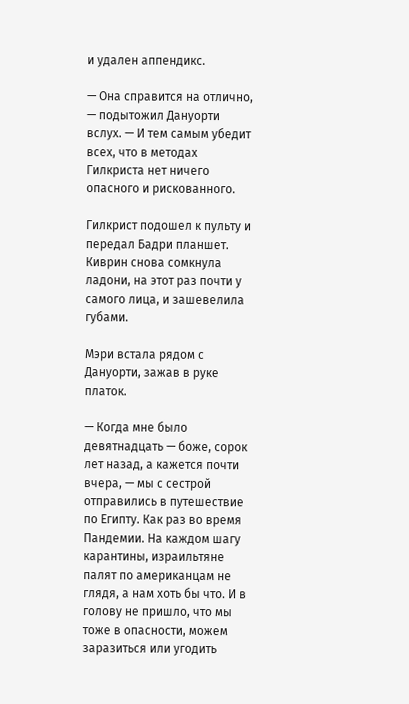и удален аппендикс.

— Она справится на отлично, — подытожил Дануорти вслух. — И тем самым убедит всех, что в методах Гилкриста нет ничего опасного и рискованного.

Гилкрист подошел к пульту и передал Бадри планшет. Киврин снова сомкнула ладони, на этот раз почти у самого лица, и зашевелила губами.

Мэри встала рядом с Дануорти, зажав в руке платок.

— Когда мне было девятнадцать — боже, сорок лет назад, а кажется почти вчера, — мы с сестрой отправились в путешествие по Египту. Как раз во время Пандемии. На каждом шагу карантины, израильтяне палят по американцам не глядя, а нам хоть бы что. И в голову не пришло, что мы тоже в опасности, можем заразиться или угодить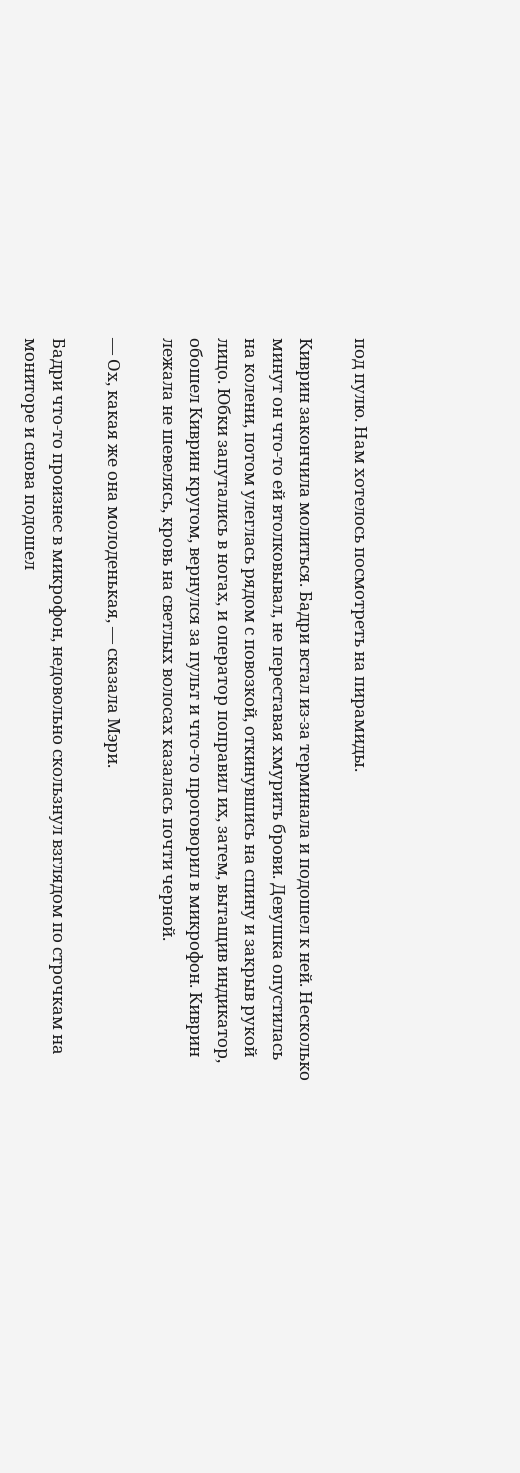под пулю. Нам хотелось посмотреть на пирамиды.

Киврин закончила молиться. Бадри встал из-за терминала и подошел к ней. Несколько минут он что-то ей втолковывал, не переставая хмурить брови. Девушка опустилась на колени, потом улеглась рядом с повозкой, откинувшись на спину и закрыв рукой лицо. Юбки запутались в ногах, и оператор поправил их, затем, вытащив индикатор, обошел Киврин кругом, вернулся за пульт и что-то проговорил в микрофон. Киврин лежала не шевелясь, кровь на светлых волосах казалась почти черной.

— Ох, какая же она молоденькая, — сказала Мэри.

Бадри что-то произнес в микрофон, недовольно скользнул взглядом по строчкам на мониторе и снова подошел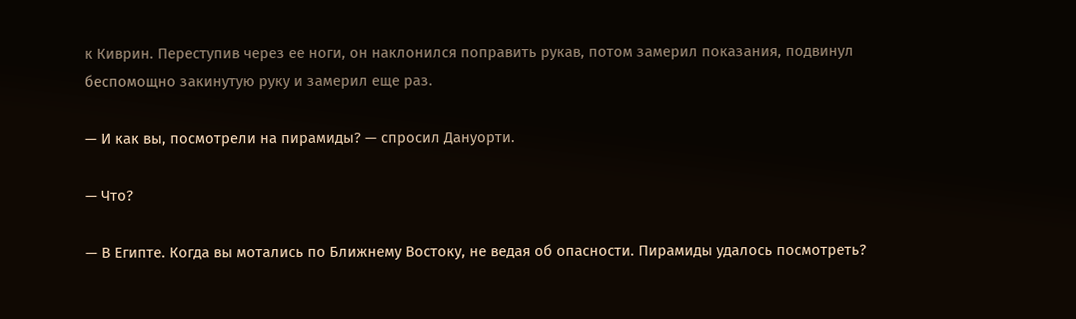к Киврин. Переступив через ее ноги, он наклонился поправить рукав, потом замерил показания, подвинул беспомощно закинутую руку и замерил еще раз.

— И как вы, посмотрели на пирамиды? — спросил Дануорти.

— Что?

— В Египте. Когда вы мотались по Ближнему Востоку, не ведая об опасности. Пирамиды удалось посмотреть?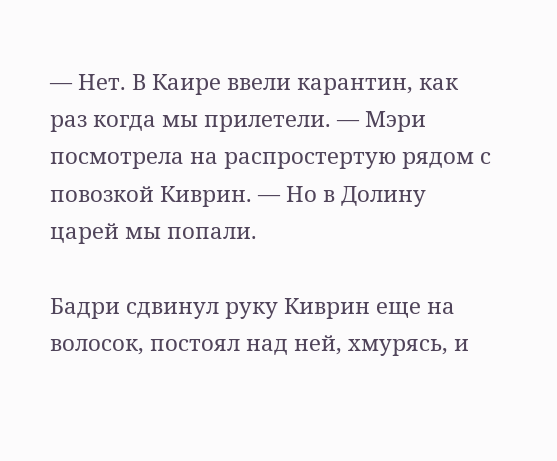— Нет. В Каире ввели карантин, как раз когда мы прилетели. — Мэри посмотрела на распростертую рядом с повозкой Киврин. — Но в Долину царей мы попали.

Бадри сдвинул руку Киврин еще на волосок, постоял над ней, хмурясь, и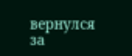вернулся за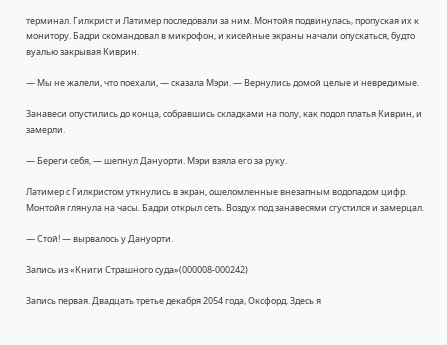терминал. Гилкрист и Латимер последовали за ним. Монтойя подвинулась, пропуская их к монитору. Бадри скомандовал в микрофон, и кисейные экраны начали опускаться, будто вуалью закрывая Киврин.

— Мы не жалели, что поехали, — сказала Мэри. — Вернулись домой целые и невредимые.

Занавеси опустились до конца, собравшись складками на полу, как подол платья Киврин, и замерли.

— Береги себя, — шепнул Дануорти. Мэри взяла его за руку.

Латимер с Гилкристом уткнулись в экран, ошеломленные внезапным водопадом цифр. Монтойя глянула на часы. Бадри открыл сеть. Воздух под занавесями сгустился и замерцал.

— Стой! — вырвалось у Дануорти.

Запись из «Книги Страшного суда»(000008-000242)

Запись первая. Двадцать третье декабря 2054 года, Оксфорд. Здесь я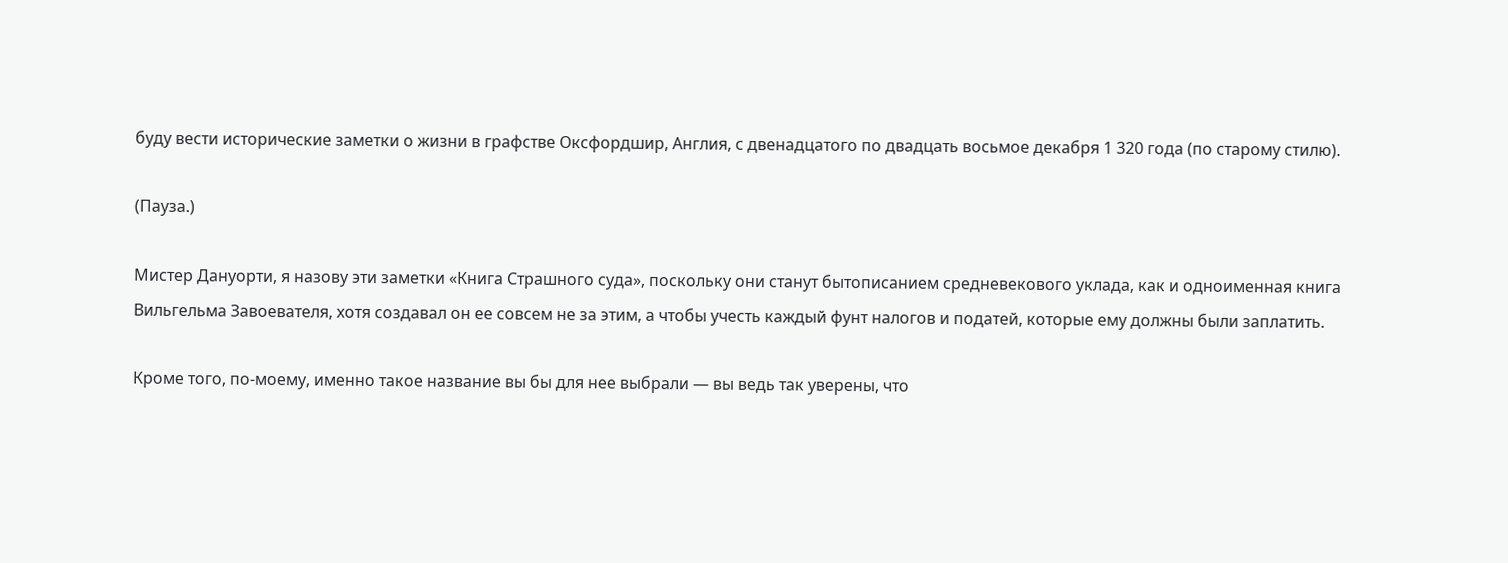буду вести исторические заметки о жизни в графстве Оксфордшир, Англия, с двенадцатого по двадцать восьмое декабря 1 320 года (по старому стилю).

(Пауза.)

Мистер Дануорти, я назову эти заметки «Книга Страшного суда», поскольку они станут бытописанием средневекового уклада, как и одноименная книга Вильгельма Завоевателя, хотя создавал он ее совсем не за этим, а чтобы учесть каждый фунт налогов и податей, которые ему должны были заплатить.

Кроме того, по-моему, именно такое название вы бы для нее выбрали — вы ведь так уверены, что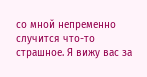со мной непременно случится что-то страшное. Я вижу вас за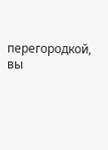перегородкой, вы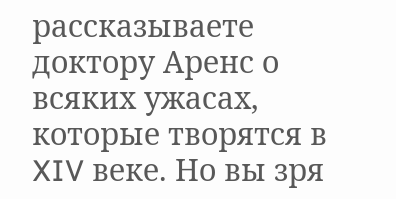рассказываете доктору Аренс о всяких ужасах, которые творятся в XIV веке. Но вы зря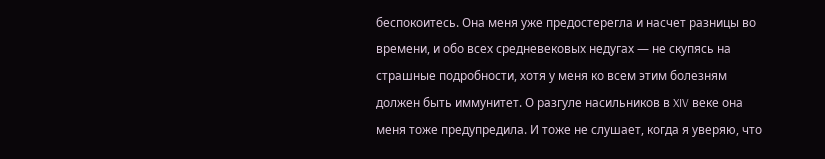беспокоитесь. Она меня уже предостерегла и насчет разницы во времени, и обо всех средневековых недугах — не скупясь на страшные подробности, хотя у меня ко всем этим болезням должен быть иммунитет. О разгуле насильников в XIV веке она меня тоже предупредила. И тоже не слушает, когда я уверяю, что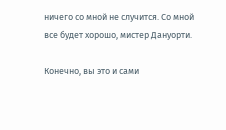ничего со мной не случится. Со мной все будет хорошо, мистер Дануорти.

Конечно, вы это и сами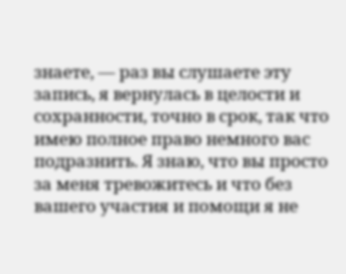знаете, — раз вы слушаете эту запись, я вернулась в целости и сохранности, точно в срок, так что имею полное право немного вас подразнить. Я знаю, что вы просто за меня тревожитесь и что без вашего участия и помощи я не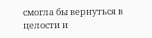смогла бы вернуться в целости и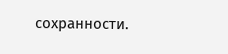сохранности.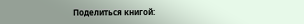Поделиться книгой: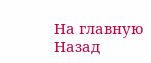На главную
Назад